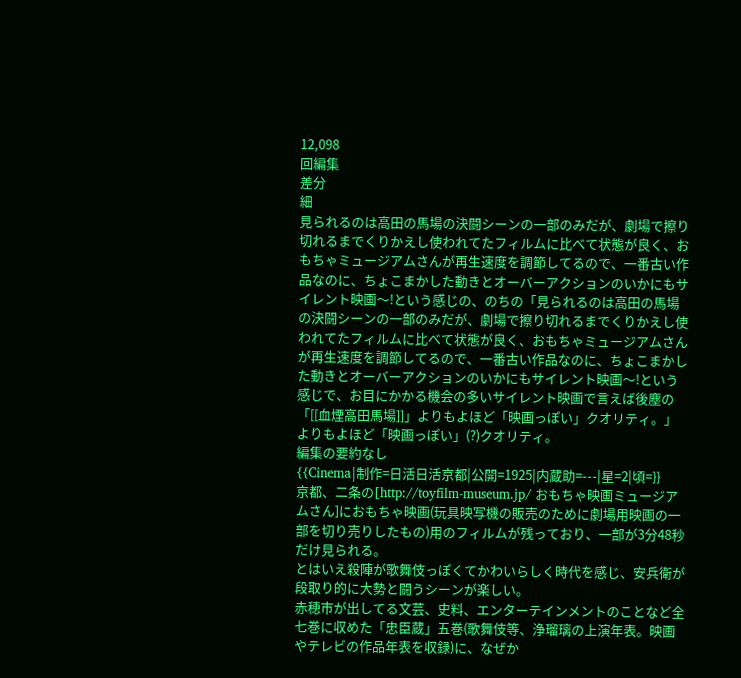12,098
回編集
差分
細
見られるのは高田の馬場の決闘シーンの一部のみだが、劇場で擦り切れるまでくりかえし使われてたフィルムに比べて状態が良く、おもちゃミュージアムさんが再生速度を調節してるので、一番古い作品なのに、ちょこまかした動きとオーバーアクションのいかにもサイレント映画〜!という感じの、のちの「見られるのは高田の馬場の決闘シーンの一部のみだが、劇場で擦り切れるまでくりかえし使われてたフィルムに比べて状態が良く、おもちゃミュージアムさんが再生速度を調節してるので、一番古い作品なのに、ちょこまかした動きとオーバーアクションのいかにもサイレント映画〜!という感じで、お目にかかる機会の多いサイレント映画で言えば後塵の「[[血煙高田馬場]]」よりもよほど「映画っぽい」クオリティ。」よりもよほど「映画っぽい」(?)クオリティ。
編集の要約なし
{{Cinema|制作=日活日活京都|公開=1925|内蔵助=---|星=2|頃=}}
京都、二条の[http://toyfilm-museum.jp/ おもちゃ映画ミュージアムさん]におもちゃ映画(玩具映写機の販売のために劇場用映画の一部を切り売りしたもの)用のフィルムが残っており、一部が3分48秒だけ見られる。
とはいえ殺陣が歌舞伎っぽくてかわいらしく時代を感じ、安兵衛が段取り的に大勢と闘うシーンが楽しい。
赤穂市が出してる文芸、史料、エンターテインメントのことなど全七巻に収めた「忠臣蔵」五巻(歌舞伎等、浄瑠璃の上演年表。映画やテレビの作品年表を収録)に、なぜか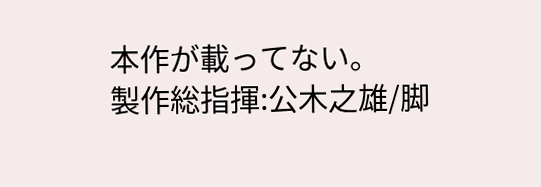本作が載ってない。
製作総指揮:公木之雄/脚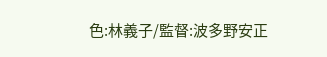色:林義子/監督:波多野安正